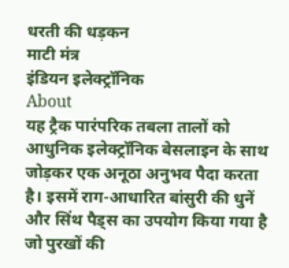धरती की धड़कन
माटी मंत्र
इंडियन इलेक्ट्रॉनिक
About
यह ट्रैक पारंपरिक तबला तालों को आधुनिक इलेक्ट्रॉनिक बेसलाइन के साथ जोड़कर एक अनूठा अनुभव पैदा करता है। इसमें राग-आधारित बांसुरी की धुनें और सिंथ पैड्स का उपयोग किया गया है जो पुरखों की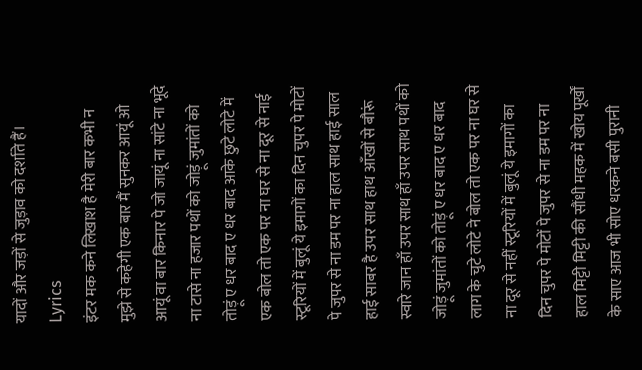यादों और जड़ों से जुड़ाव को दर्शाते हैं।
Lyrics
इंटर मक कने लिखाश है मेरी बार कभी न मुझे से कहेगी एक बार मैं सुनकर आयूं ओ आयूं वा बार किनार पे जो जायूं ना सांटे ना भूदे ना टासे ना हजार पथों को जोड़ूं जुमांतों को तोड़ूं ए धर बाद ए धर बाद आके छुटे लोटे में एक बोल तो एक पर ना घर से ना दूर से नाई स्टूरियों में बुलूं ये इमागों का दिन चुपर पे मोटों पे जुपर से ना डम पर ना हाल साथ हाई साल हाई साबर है उपर साथ हाथ आँखों से बौरूं स्वारे जान हाँ उपर साथ हाँ उपर साथ पथों को जोड़ूं जुमांतों को तोड़ूं ए धर बाद ए धर बाद लाग के चुटे लोटे ने बोल तो एक पर ना घर से ना दूर से नहीं स्टूरियों में बुलूं ये इमागों का दिन चुपर पे मोटों पे जुपर से ना डम पर ना हाल मिट्टी मिट्टी की सौंधी महक में खोय पूर्खों के साए आज भी सोए धरकने बसी पुरानी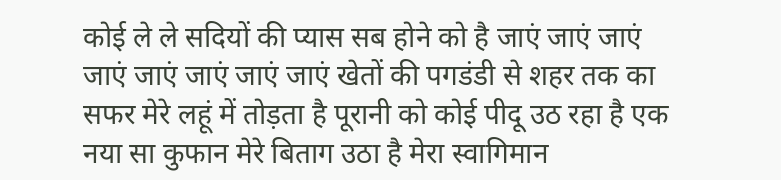कोई ले ले सदियों की प्यास सब होने को है जाएं जाएं जाएं जाएं जाएं जाएं जाएं जाएं खेतों की पगडंडी से शहर तक का सफर मेरे लहूं में तोड़ता है पूरानी को कोई पीदू उठ रहा है एक नया सा कुफान मेरे बिताग उठा है मेरा स्वागिमान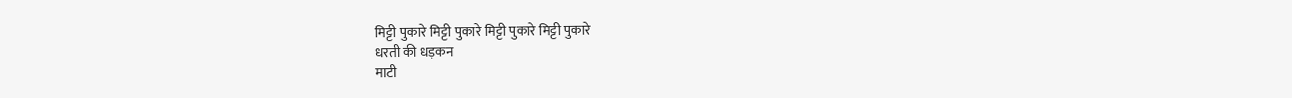मिट्टी पुकारे मिट्टी पुकारे मिट्टी पुकारे मिट्टी पुकारे
धरती की धड़कन
माटी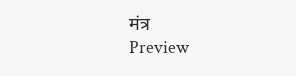मंत्र
Preview